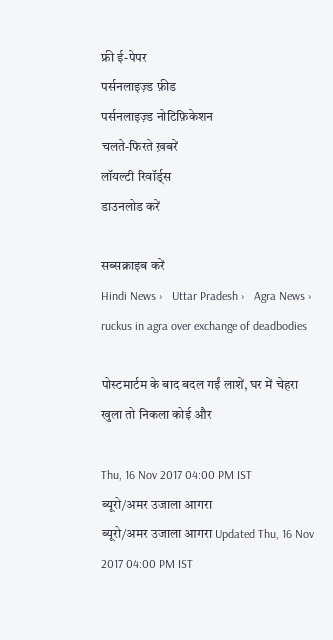फ्री ई-पेपर
पर्सनलाइज़्ड फ़ीड
पर्सनलाइज़्ड नोटिफ़िकेशन
चलते-फिरते ख़बरें
लॉयल्टी रिवॉर्ड्स
डाउनलोड करें

सब्सक्राइब करें
Hindi News ›   Uttar Pradesh ›   Agra News ›   ruckus in agra over exchange of deadbodies

पोस्टमार्टम के बाद बदल गईं लाशें, घर में चेहरा खुला तो निकला कोई और

Thu, 16 Nov 2017 04:00 PM IST
ब्यूरो/अमर उजाला आगरा
ब्यूरो/अमर उजाला आगरा Updated Thu, 16 Nov 2017 04:00 PM IST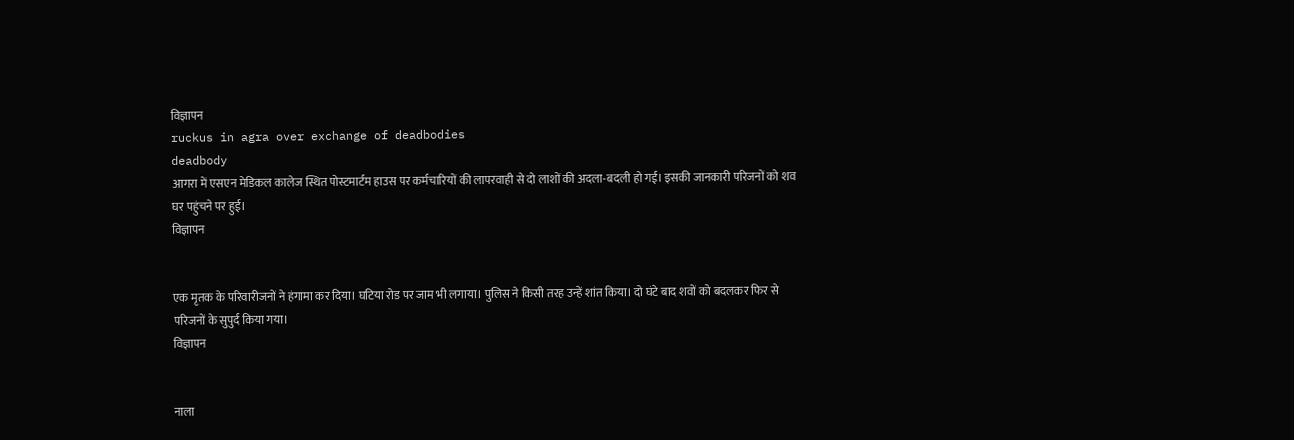विज्ञापन
ruckus in agra over exchange of deadbodies
deadbody
आगरा में एसएन मेडिकल कालेज स्थित पोस्टमार्टम हाउस पर कर्मचारियों की लापरवाही से दो लाशों की अदला-बदली हो गई। इसकी जानकारी परिजनों को शव घर पहुंचने पर हुई।
विज्ञापन


एक मृतक के परिवारीजनों ने हंगामा कर दिया। घटिया रोड पर जाम भी लगाया। पुलिस ने किसी तरह उन्हें शांत किया। दो घंटे बाद शवों को बदलकर फिर से परिजनों के सुपुर्द किया गया।
विज्ञापन


नाला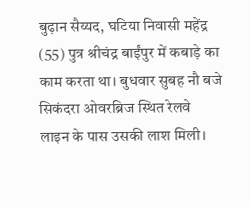बुढ़ान सैय्यद, घटिया निवासी महेंद्र (55) पुत्र श्रीचंद्र बाईंपुर में कबाड़े का काम करता था। बुधवार सुबह नौ बजे सिकंदरा ओवरब्रिज स्थित रेलवे लाइन के पास उसकी लाश मिली।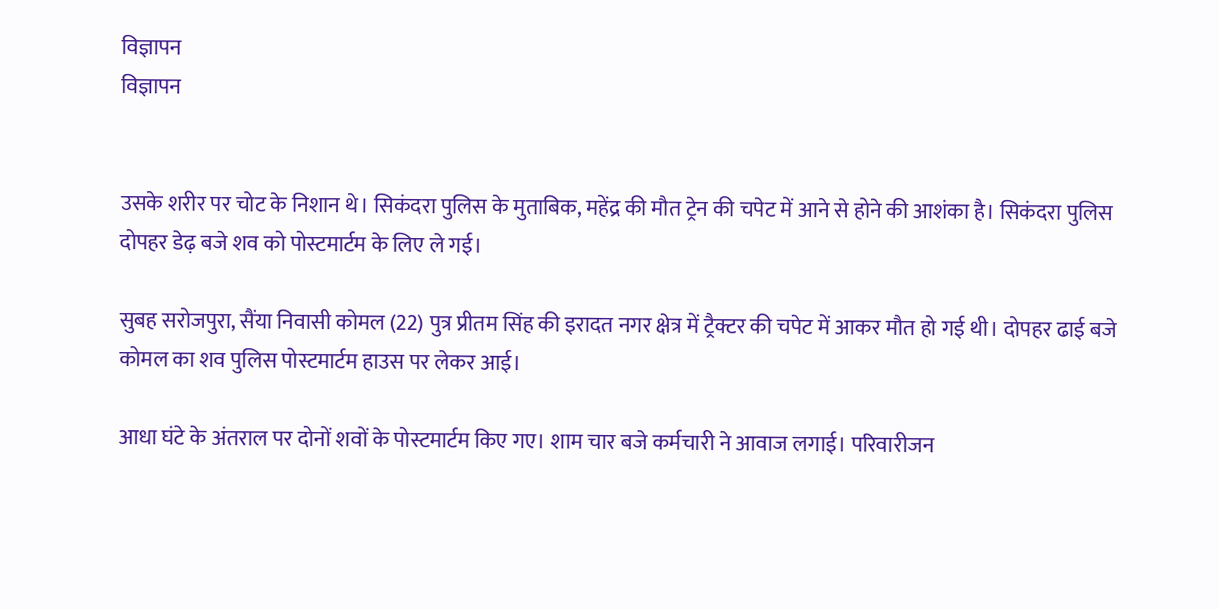विज्ञापन
विज्ञापन


उसके शरीर पर चोट के निशान थे। सिकंदरा पुलिस के मुताबिक, महेंद्र की मौत ट्रेन की चपेट में आने से होने की आशंका है। सिकंदरा पुलिस दोपहर डेढ़ बजे शव को पोस्टमार्टम के लिए ले गई।

सुबह सरोजपुरा, सैंया निवासी कोमल (22) पुत्र प्रीतम सिंह की इरादत नगर क्षेत्र में ट्रैक्टर की चपेट में आकर मौत हो गई थी। दोपहर ढाई बजे कोमल का शव पुलिस पोस्टमार्टम हाउस पर लेकर आई।

आधा घंटे के अंतराल पर दोनों शवों के पोस्टमार्टम किए गए। शाम चार बजे कर्मचारी ने आवाज लगाई। परिवारीजन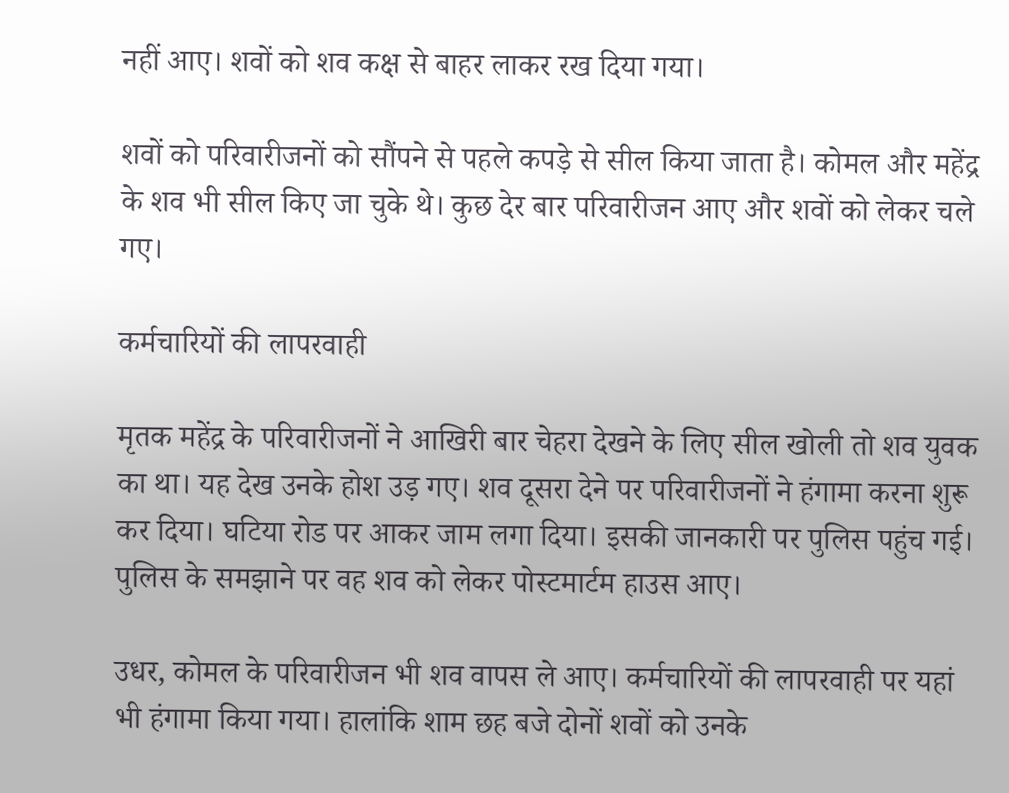नहीं आए। शवों को शव कक्ष से बाहर लाकर रख दिया गया।

शवों को परिवारीजनों को सौंपने से पहले कपड़े से सील किया जाता है। कोमल और महेंद्र के शव भी सील किए जा चुके थे। कुछ देर बार परिवारीजन आए और शवों को लेकर चले गए।

कर्मचारियों की लापरवाही

मृतक महेंद्र के परिवारीजनों ने आखिरी बार चेहरा देखने के लिए सील खोली तो शव युवक का था। यह देख उनके होश उड़ गए। शव दूसरा देने पर परिवारीजनों ने हंगामा करना शुरू कर दिया। घटिया रोड पर आकर जाम लगा दिया। इसकी जानकारी पर पुलिस पहुंच गई। पुलिस के समझाने पर वह शव को लेकर पोस्टमार्टम हाउस आए।

उधर, कोमल के परिवारीजन भी शव वापस ले आए। कर्मचारियों की लापरवाही पर यहां भी हंगामा किया गया। हालांकि शाम छह बजे दोनों शवों को उनके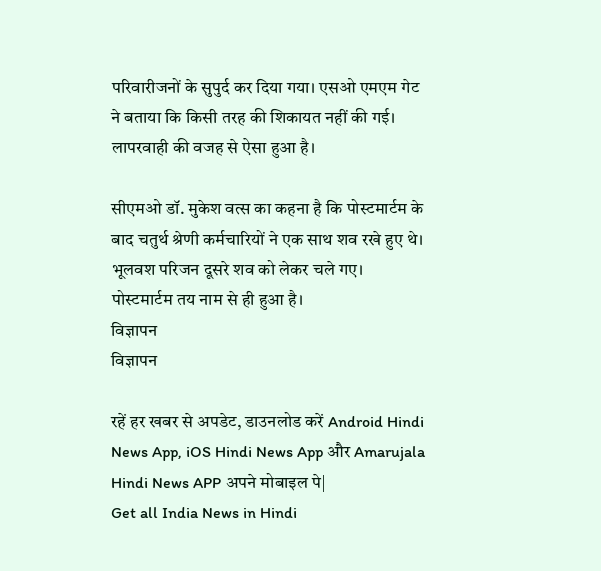परिवारीजनों के सुपुर्द कर दिया गया। एसओ एमएम गेट ने बताया कि किसी तरह की शिकायत नहीं की गई। लापरवाही की वजह से ऐसा हुआ है।

सीएमओ डॉ. मुकेश वत्स का कहना है कि पोस्टमार्टम के बाद चतुर्थ श्रेणी कर्मचारियों ने एक साथ शव रखे हुए थे। भूलवश परिजन दूसरे शव को लेकर चले गए। पोस्टमार्टम तय नाम से ही हुआ है।
विज्ञापन
विज्ञापन

रहें हर खबर से अपडेट, डाउनलोड करें Android Hindi News App, iOS Hindi News App और Amarujala Hindi News APP अपने मोबाइल पे|
Get all India News in Hindi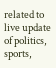related to live update of politics, sports,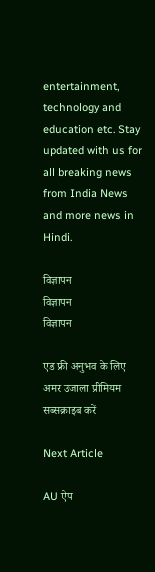entertainment, technology and education etc. Stay updated with us for all breaking news from India News and more news in Hindi.

विज्ञापन
विज्ञापन
विज्ञापन

एड फ्री अनुभव के लिए अमर उजाला प्रीमियम सब्सक्राइब करें

Next Article

AU ऐप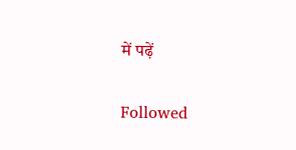में पढ़ें

Followed